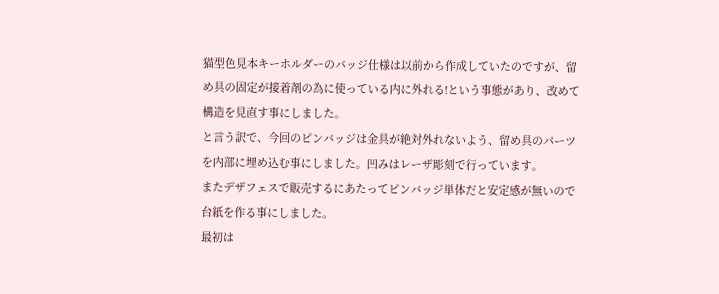猫型色見本キーホルダーのバッジ仕様は以前から作成していたのですが、留め具の固定が接着剤の為に使っている内に外れる!という事態があり、改めて構造を見直す事にしました。
と言う訳で、今回のピンバッジは金具が絶対外れないよう、留め具のパーツを内部に埋め込む事にしました。凹みはレーザ彫刻で行っています。
またデザフェスで販売するにあたってピンバッジ単体だと安定感が無いので台紙を作る事にしました。
最初は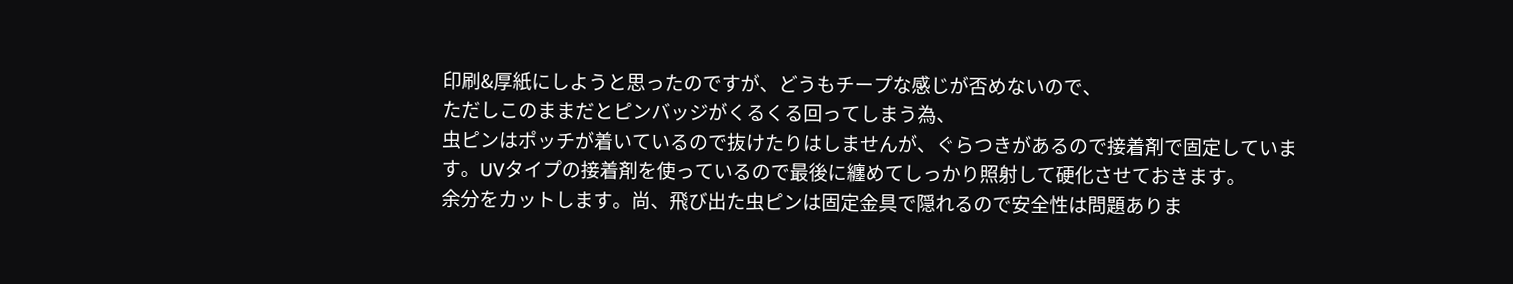印刷&厚紙にしようと思ったのですが、どうもチープな感じが否めないので、
ただしこのままだとピンバッジがくるくる回ってしまう為、
虫ピンはポッチが着いているので抜けたりはしませんが、ぐらつきがあるので接着剤で固定しています。UVタイプの接着剤を使っているので最後に纏めてしっかり照射して硬化させておきます。
余分をカットします。尚、飛び出た虫ピンは固定金具で隠れるので安全性は問題ありま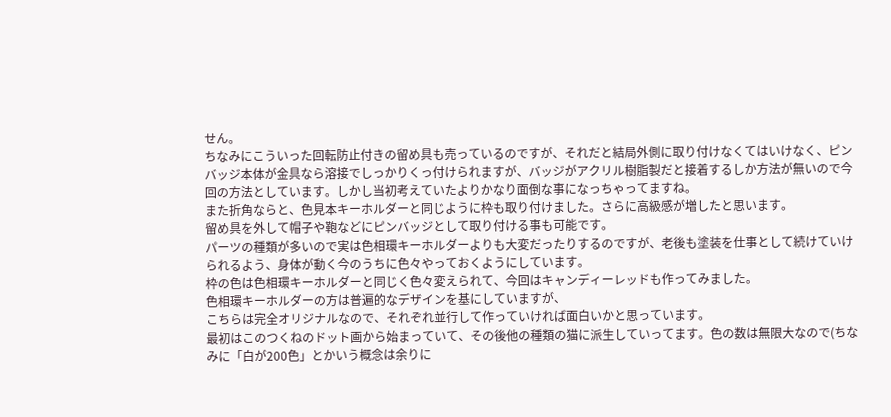せん。
ちなみにこういった回転防止付きの留め具も売っているのですが、それだと結局外側に取り付けなくてはいけなく、ピンバッジ本体が金具なら溶接でしっかりくっ付けられますが、バッジがアクリル樹脂製だと接着するしか方法が無いので今回の方法としています。しかし当初考えていたよりかなり面倒な事になっちゃってますね。
また折角ならと、色見本キーホルダーと同じように枠も取り付けました。さらに高級感が増したと思います。
留め具を外して帽子や鞄などにピンバッジとして取り付ける事も可能です。
パーツの種類が多いので実は色相環キーホルダーよりも大変だったりするのですが、老後も塗装を仕事として続けていけられるよう、身体が動く今のうちに色々やっておくようにしています。
枠の色は色相環キーホルダーと同じく色々変えられて、今回はキャンディーレッドも作ってみました。
色相環キーホルダーの方は普遍的なデザインを基にしていますが、
こちらは完全オリジナルなので、それぞれ並行して作っていければ面白いかと思っています。
最初はこのつくねのドット画から始まっていて、その後他の種類の猫に派生していってます。色の数は無限大なので(ちなみに「白が200色」とかいう概念は余りに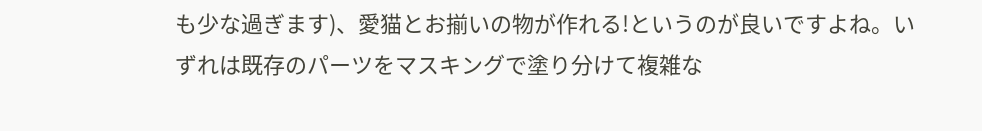も少な過ぎます)、愛猫とお揃いの物が作れる!というのが良いですよね。いずれは既存のパーツをマスキングで塗り分けて複雑な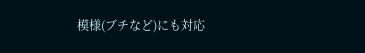模様(ブチなど)にも対応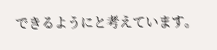できるようにと考えています。